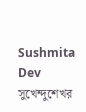Sushmita Dev
সুখেন্দুশেখর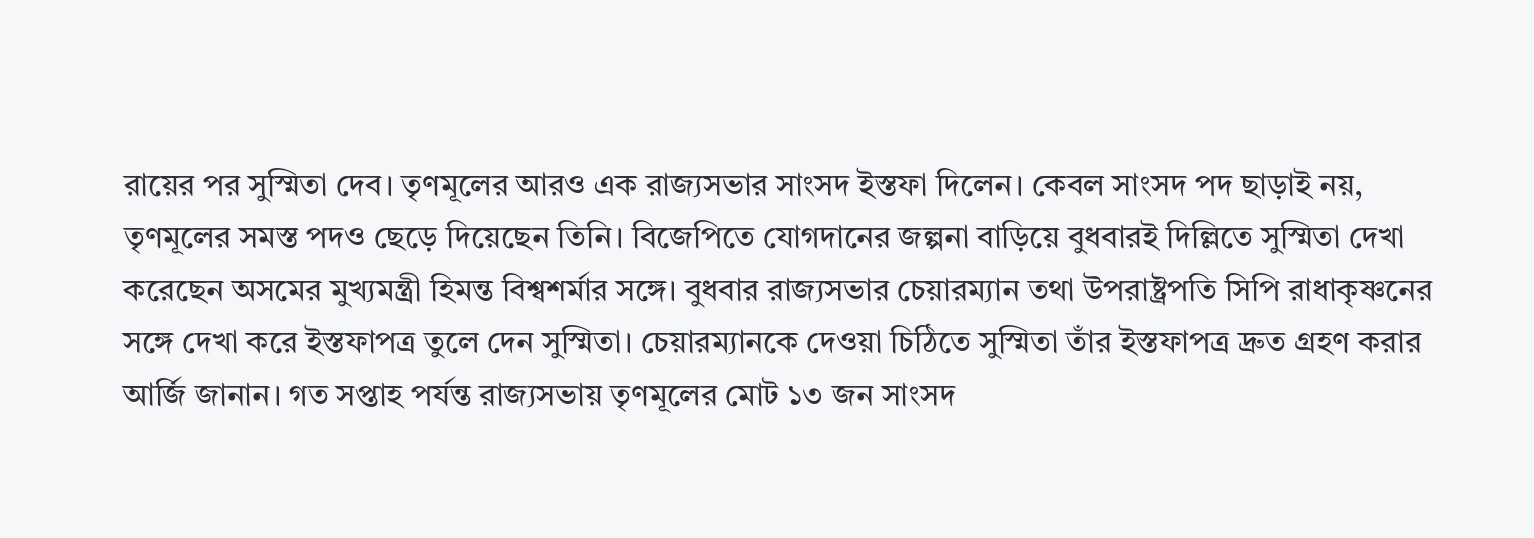রায়ের পর সুস্মিতা দেব। তৃণমূলের আরও এক রাজ্যসভার সাংসদ ইস্তফা দিলেন। কেবল সাংসদ পদ ছাড়াই নয়, তৃণমূলের সমস্ত পদও ছেড়ে দিয়েছেন তিনি। বিজেপিতে যোগদানের জল্পনা বাড়িয়ে বুধবারই দিল্লিতে সুস্মিতা দেখা করেছেন অসমের মুখ্যমন্ত্রী হিমন্ত বিশ্বশর্মার সঙ্গে। বুধবার রাজ্যসভার চেয়ারম্যান তথা উপরাষ্ট্রপতি সিপি রাধাকৃষ্ণনের সঙ্গে দেখা করে ইস্তফাপত্র তুলে দেন সুস্মিতা। চেয়ারম্যানকে দেওয়া চিঠিতে সুস্মিতা তাঁর ইস্তফাপত্র দ্রুত গ্রহণ করার আর্জি জানান। গত সপ্তাহ পর্যন্ত রাজ্যসভায় তৃণমূলের মোট ১৩ জন সাংসদ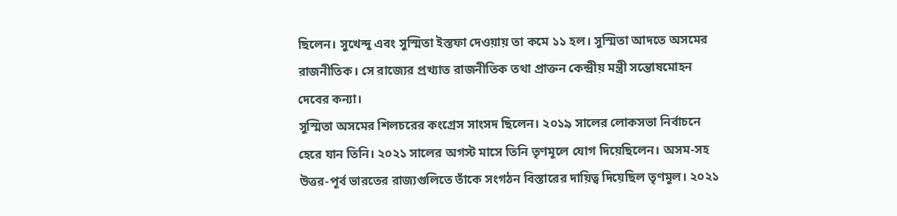ছিলেন। সুখেন্দু এবং সুস্মিতা ইস্তফা দেওয়ায় তা কমে ১১ হল। সুস্মিতা আদতে অসমের রাজনীতিক। সে রাজ্যের প্রখ্যাত রাজনীতিক তথা প্রাক্তন কেন্দ্রীয় মন্ত্রী সন্তোষমোহন দেবের কন্যা।
সুস্মিতা অসমের শিলচরের কংগ্রেস সাংসদ ছিলেন। ২০১৯ সালের লোকসভা নির্বাচনে হেরে যান তিনি। ২০২১ সালের অগস্ট মাসে তিনি তৃণমূলে যোগ দিয়েছিলেন। অসম-সহ উত্তর-পূর্ব ভারতের রাজ্যগুলিতে তাঁকে সংগঠন বিস্তারের দায়িত্ব দিয়েছিল তৃণমূল। ২০২১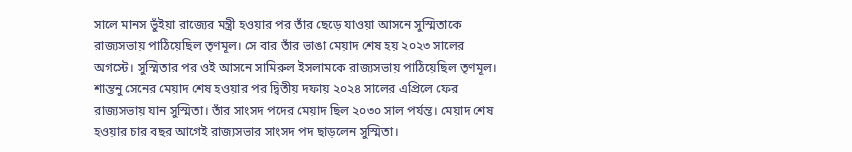সালে মানস ভুঁইয়া রাজ্যের মন্ত্রী হওয়ার পর তাঁর ছেড়ে যাওয়া আসনে সুস্মিতাকে রাজ্যসভায় পাঠিয়েছিল তৃণমূল। সে বার তাঁর ভাঙা মেয়াদ শেষ হয় ২০২৩ সালের অগস্টে। সুস্মিতার পর ওই আসনে সামিরুল ইসলামকে রাজ্যসভায় পাঠিয়েছিল তৃণমূল। শান্তনু সেনের মেয়াদ শেষ হওয়ার পর দ্বিতীয় দফায় ২০২৪ সালের এপ্রিলে ফের রাজ্যসভায় যান সুস্মিতা। তাঁর সাংসদ পদের মেয়াদ ছিল ২০৩০ সাল পর্যন্ত। মেয়াদ শেষ হওয়ার চার বছর আগেই রাজ্যসভার সাংসদ পদ ছাড়লেন সুস্মিতা।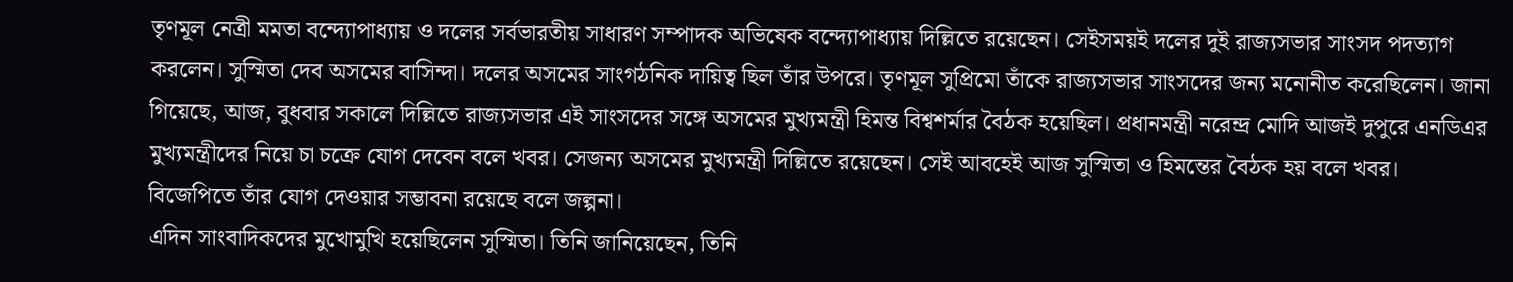তৃণমূল নেত্রী মমতা বন্দ্যোপাধ্যায় ও দলের সর্বভারতীয় সাধারণ সম্পাদক অভিষেক বন্দ্যোপাধ্যায় দিল্লিতে রয়েছেন। সেইসময়ই দলের দুই রাজ্যসভার সাংসদ পদত্যাগ করলেন। সুস্মিতা দেব অসমের বাসিন্দা। দলের অসমের সাংগঠনিক দায়িত্ব ছিল তাঁর উপরে। তৃণমূল সুপ্রিমো তাঁকে রাজ্যসভার সাংসদের জন্য মনোনীত করেছিলেন। জানা গিয়েছে, আজ, বুধবার সকালে দিল্লিতে রাজ্যসভার এই সাংসদের সঙ্গে অসমের মুখ্যমন্ত্রী হিমন্ত বিশ্বশর্মার বৈঠক হয়েছিল। প্রধানমন্ত্রী নরেন্দ্র মোদি আজই দুপুরে এনডিএর মুখ্যমন্ত্রীদের নিয়ে চা চক্রে যোগ দেবেন বলে খবর। সেজন্য অসমের মুখ্যমন্ত্রী দিল্লিতে রয়েছেন। সেই আবহেই আজ সুস্মিতা ও হিমন্তের বৈঠক হয় বলে খবর। বিজেপিতে তাঁর যোগ দেওয়ার সম্ভাবনা রয়েছে বলে জল্পনা।
এদিন সাংবাদিকদের মুখোমুখি হয়েছিলেন সুস্মিতা। তিনি জানিয়েছেন, তিনি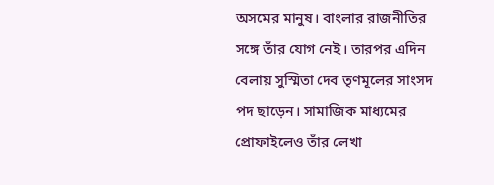অসমের মানুষ। বাংলার রাজনীতির সঙ্গে তাঁর যোগ নেই। তারপর এদিন বেলায় সুস্মিতা দেব তৃণমূলের সাংসদ পদ ছাড়েন। সামাজিক মাধ্যমের প্রোফাইলেও তাঁর লেখা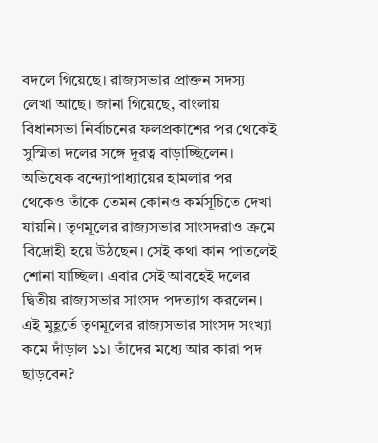বদলে গিয়েছে। রাজ্যসভার প্রাক্তন সদস্য লেখা আছে। জানা গিয়েছে, বাংলায় বিধানসভা নির্বাচনের ফলপ্রকাশের পর থেকেই সুস্মিতা দলের সঙ্গে দূরত্ব বাড়াচ্ছিলেন। অভিষেক বন্দ্যোপাধ্যায়ের হামলার পর থেকেও তাঁকে তেমন কোনও কর্মসূচিতে দেখা যায়নি। তৃণমূলের রাজ্যসভার সাংসদরাও ক্রমে বিদ্রোহী হয়ে উঠছেন। সেই কথা কান পাতলেই শোনা যাচ্ছিল। এবার সেই আবহেই দলের দ্বিতীয় রাজ্যসভার সাংসদ পদত্যাগ করলেন। এই মুহূর্তে তৃণমূলের রাজ্যসভার সাংসদ সংখ্যা কমে দাঁড়াল ১১। তাঁদের মধ্যে আর কারা পদ ছাড়বেন?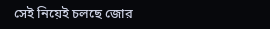সেই নিয়েই চলছে জোর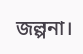জল্পনা।